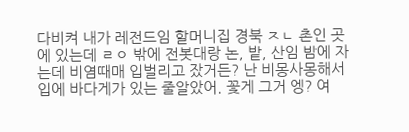다비켜 내가 레전드임 할머니집 경북 ㅈㄴ 촌인 곳에 있는데 ㄹㅇ 밖에 전봇대랑 논, 밭, 산임 밤에 자는데 비염때매 입벌리고 잤거든? 난 비몽사몽해서 입에 바다게가 있는 줄알았어. 꽃게 그거 엥? 여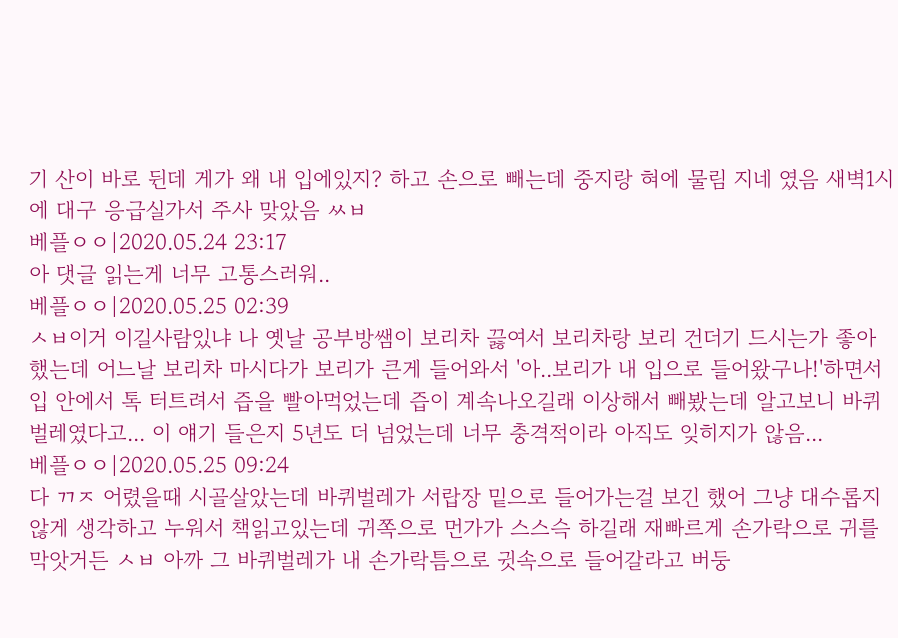기 산이 바로 뒨데 게가 왜 내 입에있지? 하고 손으로 빼는데 중지랑 혀에 물림 지네 였음 새벽1시에 대구 응급실가서 주사 맞았음 ㅆㅂ
베플ㅇㅇ|2020.05.24 23:17
아 댓글 읽는게 너무 고통스러워..
베플ㅇㅇ|2020.05.25 02:39
ㅅㅂ이거 이길사람있냐 나 옛날 공부방쌤이 보리차 끓여서 보리차랑 보리 건더기 드시는가 좋아했는데 어느날 보리차 마시다가 보리가 큰게 들어와서 '아..보리가 내 입으로 들어왔구나!'하면서 입 안에서 톡 터트려서 즙을 빨아먹었는데 즙이 계속나오길래 이상해서 빼봤는데 알고보니 바퀴벌레였다고... 이 얘기 들은지 5년도 더 넘었는데 너무 충격적이라 아직도 잊히지가 않음...
베플ㅇㅇ|2020.05.25 09:24
다 ㄲㅈ 어렸을때 시골살았는데 바퀴벌레가 서랍장 밑으로 들어가는걸 보긴 했어 그냥 대수롭지않게 생각하고 누워서 책읽고있는데 귀쪽으로 먼가가 스스슥 하길래 재빠르게 손가락으로 귀를 막앗거든 ㅅㅂ 아까 그 바퀴벌레가 내 손가락틈으로 귓속으로 들어갈라고 버둥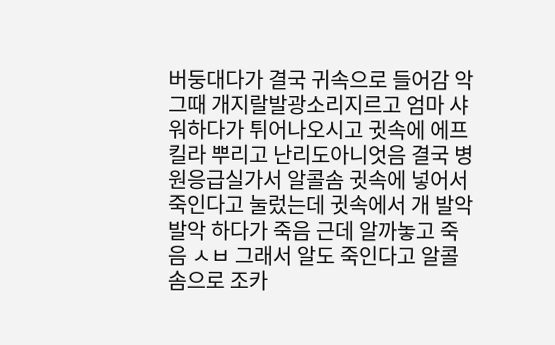버둥대다가 결국 귀속으로 들어감 악 그때 개지랄발광소리지르고 엄마 샤워하다가 튀어나오시고 귓속에 에프킬라 뿌리고 난리도아니엇음 결국 병원응급실가서 알콜솜 귓속에 넣어서 죽인다고 눌렀는데 귓속에서 개 발악발악 하다가 죽음 근데 알까놓고 죽음 ㅅㅂ 그래서 알도 죽인다고 알콜솜으로 조카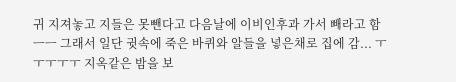귀 지져놓고 지들은 못뺀다고 다음날에 이비인후과 가서 빼라고 함 ㅡㅡ 그래서 일단 귓속에 죽은 바퀴와 알들을 넣은채로 집에 감... ㅜㅜㅜㅜㅜ 지옥같은 밤을 보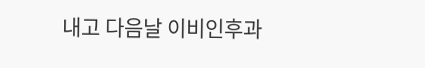내고 다음날 이비인후과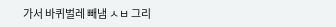가서 바퀴벌레 빼냄 ㅅㅂ 그리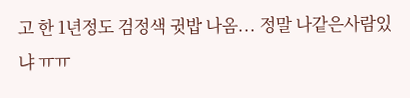고 한 1년정도 검정색 귓밥 나옴... 정말 나같은사람있냐 ㅠㅠ